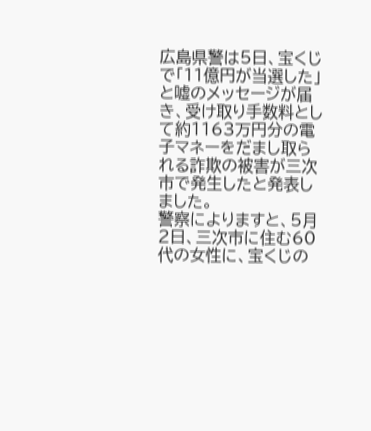広島県警は5日、宝くじで「11億円が当選した」と嘘のメッセージが届き、受け取り手数料として約1163万円分の電子マネーをだまし取られる詐欺の被害が三次市で発生したと発表しました。
警察によりますと、5月2日、三次市に住む60代の女性に、宝くじの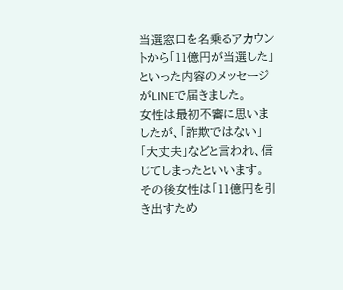当選窓口を名乗るアカウントから「11億円が当選した」といった内容のメッセージがLINEで届きました。
女性は最初不審に思いましたが、「詐欺ではない」「大丈夫」などと言われ、信じてしまったといいます。
その後女性は「11億円を引き出すため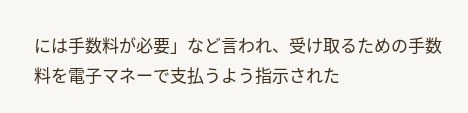には手数料が必要」など言われ、受け取るための手数料を電子マネーで支払うよう指示された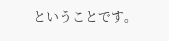ということです。